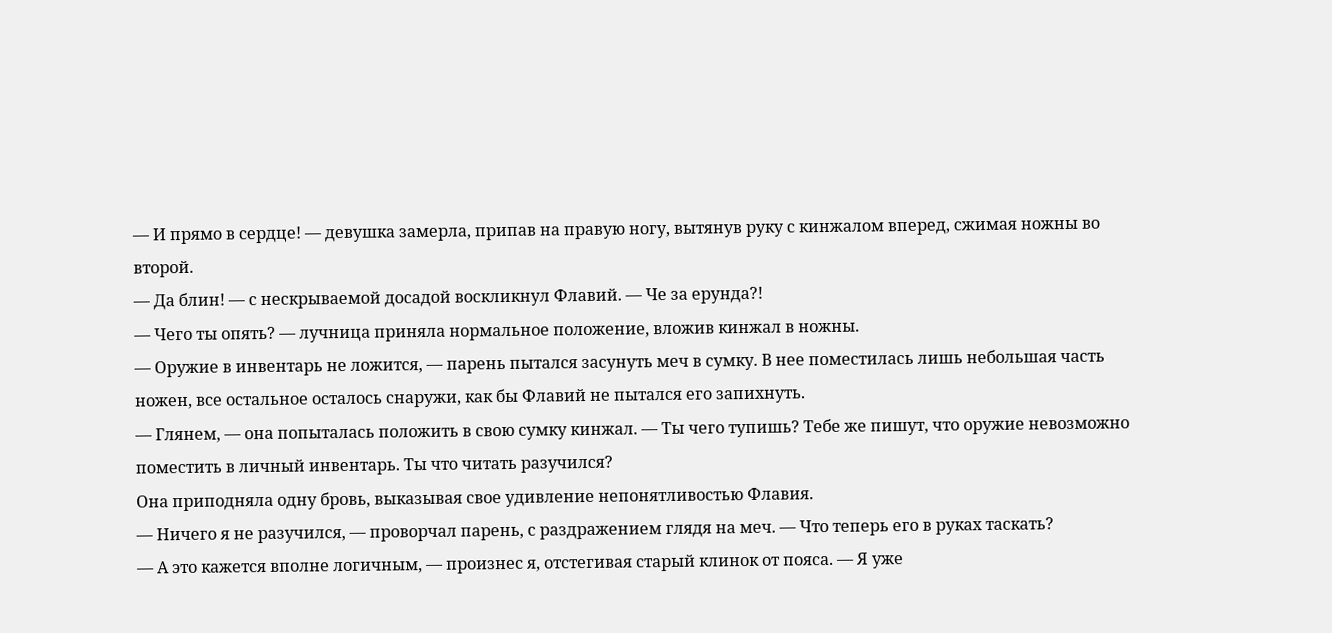— И прямо в сердце! — девушка замерла, припав на правую ногу, вытянув руку с кинжалом вперед, сжимая ножны во второй.
— Да блин! — с нескрываемой досадой воскликнул Флавий. — Че за ерунда?!
— Чего ты опять? — лучница приняла нормальное положение, вложив кинжал в ножны.
— Оружие в инвентарь не ложится, — парень пытался засунуть меч в сумку. В нее поместилась лишь небольшая часть ножен, все остальное осталось снаружи, как бы Флавий не пытался его запихнуть.
— Глянем, — она попыталась положить в свою сумку кинжал. — Ты чего тупишь? Тебе же пишут, что оружие невозможно поместить в личный инвентарь. Ты что читать разучился?
Она приподняла одну бровь, выказывая свое удивление непонятливостью Флавия.
— Ничего я не разучился, — проворчал парень, с раздражением глядя на меч. — Что теперь его в руках таскать?
— А это кажется вполне логичным, — произнес я, отстегивая старый клинок от пояса. — Я уже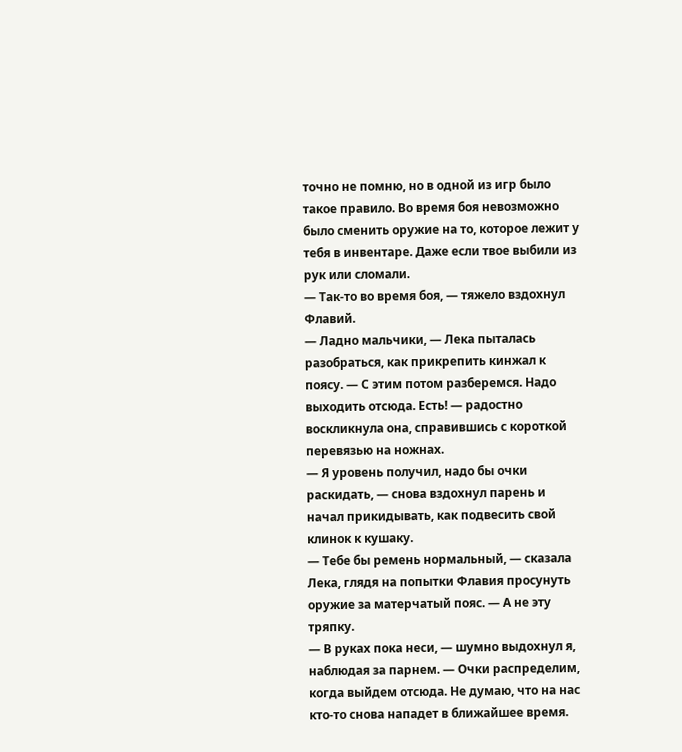точно не помню, но в одной из игр было такое правило. Во время боя невозможно было сменить оружие на то, которое лежит у тебя в инвентаре. Даже если твое выбили из рук или сломали.
— Так-то во время боя, — тяжело вздохнул Флавий.
— Ладно мальчики, — Лека пыталась разобраться, как прикрепить кинжал к поясу. — С этим потом разберемся. Надо выходить отсюда. Есть! — радостно воскликнула она, справившись с короткой перевязью на ножнах.
— Я уровень получил, надо бы очки раскидать, — снова вздохнул парень и начал прикидывать, как подвесить свой клинок к кушаку.
— Тебе бы ремень нормальный, — сказала Лека, глядя на попытки Флавия просунуть оружие за матерчатый пояс. — А не эту тряпку.
— В руках пока неси, — шумно выдохнул я, наблюдая за парнем. — Очки распределим, когда выйдем отсюда. Не думаю, что на нас кто-то снова нападет в ближайшее время.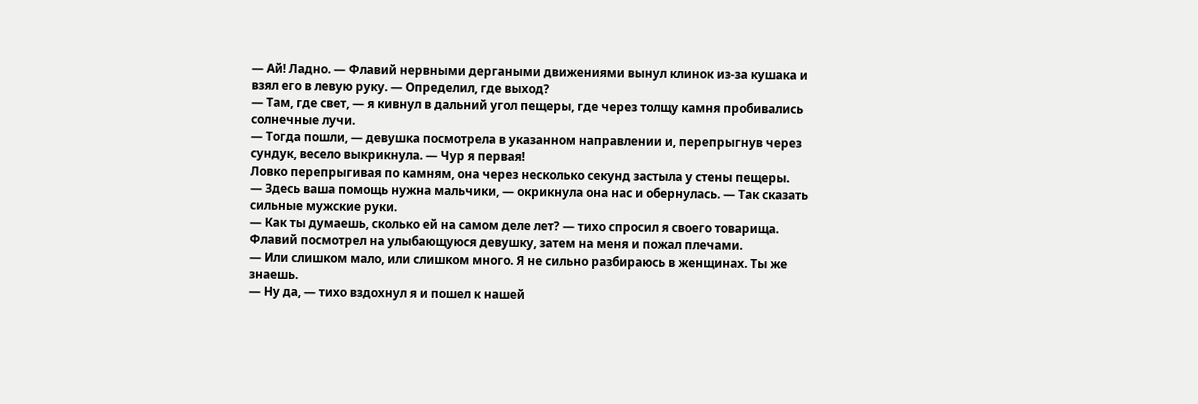— Ай! Ладно. — Флавий нервными дергаными движениями вынул клинок из-за кушака и взял его в левую руку. — Определил, где выход?
— Там, где свет, — я кивнул в дальний угол пещеры, где через толщу камня пробивались солнечные лучи.
— Тогда пошли, — девушка посмотрела в указанном направлении и, перепрыгнув через сундук, весело выкрикнула. — Чур я первая!
Ловко перепрыгивая по камням, она через несколько секунд застыла у стены пещеры.
— Здесь ваша помощь нужна мальчики, — окрикнула она нас и обернулась. — Так сказать сильные мужские руки.
— Как ты думаешь, сколько ей на самом деле лет? — тихо спросил я своего товарища.
Флавий посмотрел на улыбающуюся девушку, затем на меня и пожал плечами.
— Или слишком мало, или слишком много. Я не сильно разбираюсь в женщинах. Ты же знаешь.
— Ну да, — тихо вздохнул я и пошел к нашей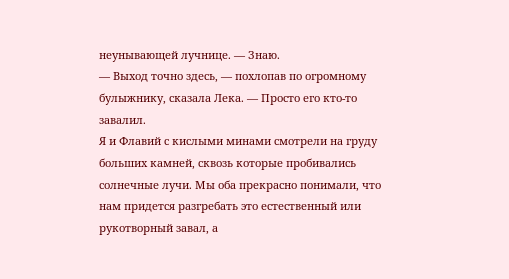неунывающей лучнице. — Знаю.
— Выход точно здесь, — похлопав по огромному булыжнику, сказала Лека. — Просто его кто-то завалил.
Я и Флавий с кислыми минами смотрели на груду больших камней, сквозь которые пробивались солнечные лучи. Мы оба прекрасно понимали, что нам придется разгребать это естественный или рукотворный завал, а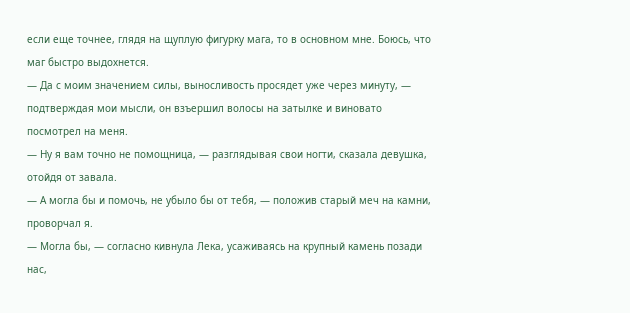если еще точнее, глядя на щуплую фигурку мага, то в основном мне. Боюсь, что маг быстро выдохнется.
— Да с моим значением силы, выносливость просядет уже через минуту, — подтверждая мои мысли, он взъершил волосы на затылке и виновато посмотрел на меня.
— Ну я вам точно не помощница, — разглядывая свои ногти, сказала девушка, отойдя от завала.
— А могла бы и помочь, не убыло бы от тебя, — положив старый меч на камни, проворчал я.
— Могла бы, — согласно кивнула Лека, усаживаясь на крупный камень позади нас,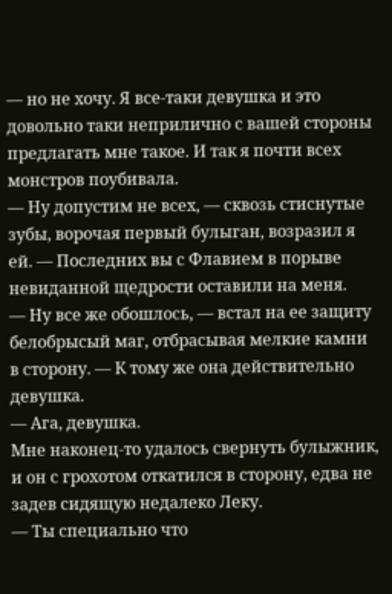— но не хочу. Я все-таки девушка и это довольно таки неприлично с вашей стороны предлагать мне такое. И так я почти всех монстров поубивала.
— Ну допустим не всех, — сквозь стиснутые зубы, ворочая первый булыган, возразил я ей. — Последних вы с Флавием в порыве невиданной щедрости оставили на меня.
— Ну все же обошлось, — встал на ее защиту белобрысый маг, отбрасывая мелкие камни в сторону. — К тому же она действительно девушка.
— Ага, девушка.
Мне наконец-то удалось свернуть булыжник, и он с грохотом откатился в сторону, едва не задев сидящую недалеко Леку.
— Ты специально что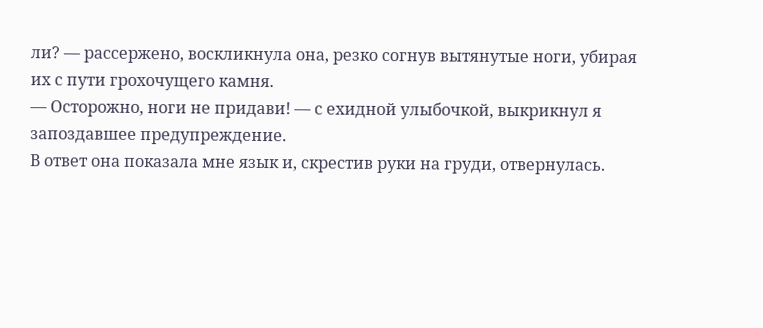ли? — рассержено, воскликнула она, резко согнув вытянутые ноги, убирая их с пути грохочущего камня.
— Осторожно, ноги не придави! — с ехидной улыбочкой, выкрикнул я запоздавшее предупреждение.
В ответ она показала мне язык и, скрестив руки на груди, отвернулась.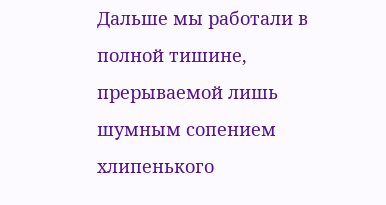Дальше мы работали в полной тишине, прерываемой лишь шумным сопением хлипенького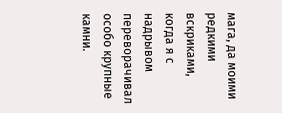мага, да моими редкими вскриками, когда я с надрывом переворачивал особо крупные камни.